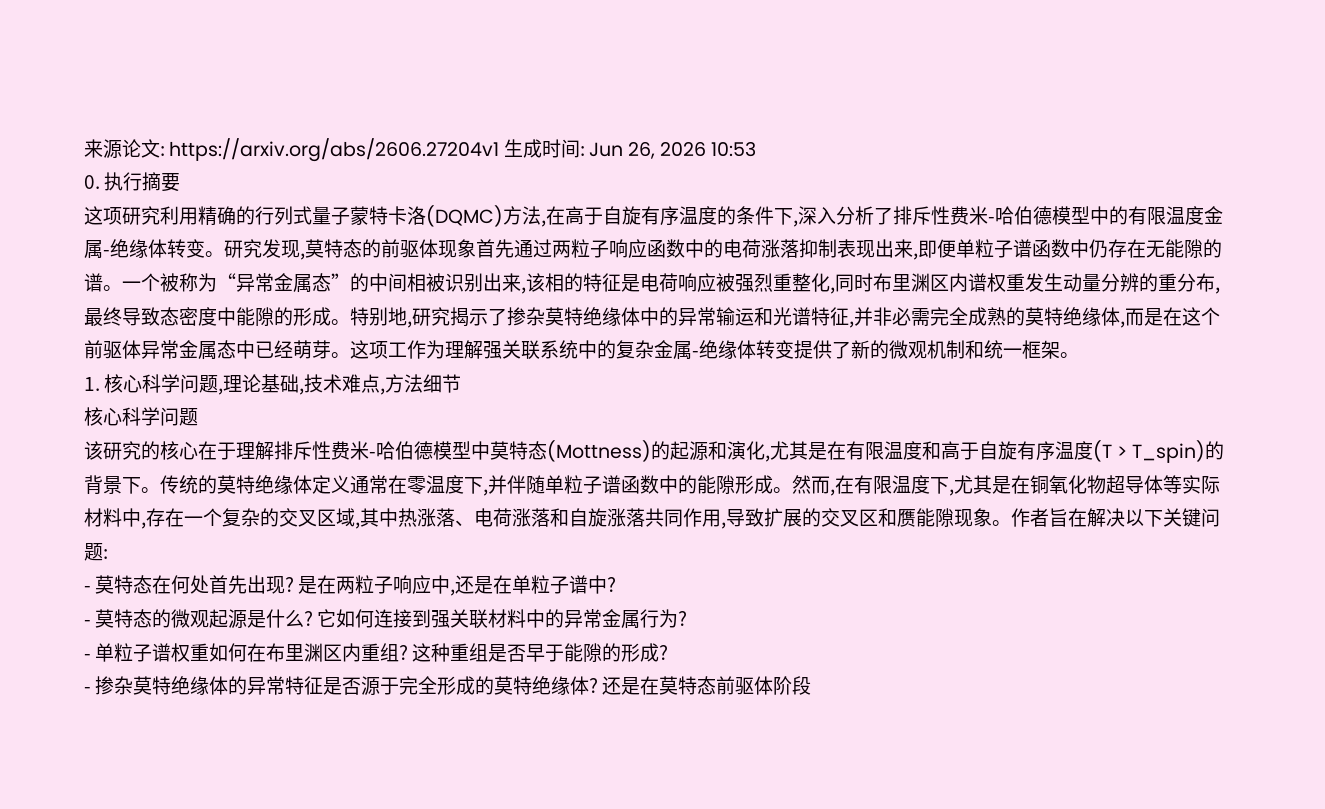来源论文: https://arxiv.org/abs/2606.27204v1 生成时间: Jun 26, 2026 10:53
0. 执行摘要
这项研究利用精确的行列式量子蒙特卡洛(DQMC)方法,在高于自旋有序温度的条件下,深入分析了排斥性费米-哈伯德模型中的有限温度金属-绝缘体转变。研究发现,莫特态的前驱体现象首先通过两粒子响应函数中的电荷涨落抑制表现出来,即便单粒子谱函数中仍存在无能隙的谱。一个被称为“异常金属态”的中间相被识别出来,该相的特征是电荷响应被强烈重整化,同时布里渊区内谱权重发生动量分辨的重分布,最终导致态密度中能隙的形成。特别地,研究揭示了掺杂莫特绝缘体中的异常输运和光谱特征,并非必需完全成熟的莫特绝缘体,而是在这个前驱体异常金属态中已经萌芽。这项工作为理解强关联系统中的复杂金属-绝缘体转变提供了新的微观机制和统一框架。
1. 核心科学问题,理论基础,技术难点,方法细节
核心科学问题
该研究的核心在于理解排斥性费米-哈伯德模型中莫特态(Mottness)的起源和演化,尤其是在有限温度和高于自旋有序温度(T > T_spin)的背景下。传统的莫特绝缘体定义通常在零温度下,并伴随单粒子谱函数中的能隙形成。然而,在有限温度下,尤其是在铜氧化物超导体等实际材料中,存在一个复杂的交叉区域,其中热涨落、电荷涨落和自旋涨落共同作用,导致扩展的交叉区和赝能隙现象。作者旨在解决以下关键问题:
- 莫特态在何处首先出现? 是在两粒子响应中,还是在单粒子谱中?
- 莫特态的微观起源是什么? 它如何连接到强关联材料中的异常金属行为?
- 单粒子谱权重如何在布里渊区内重组? 这种重组是否早于能隙的形成?
- 掺杂莫特绝缘体的异常特征是否源于完全形成的莫特绝缘体? 还是在莫特态前驱体阶段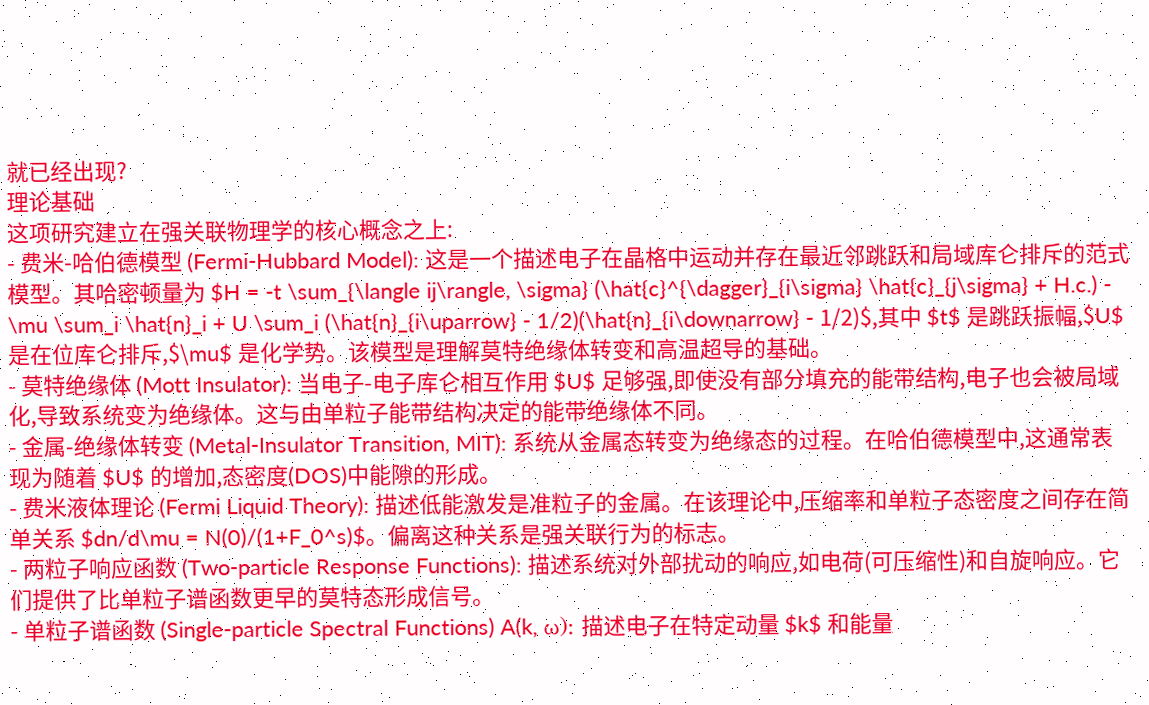就已经出现?
理论基础
这项研究建立在强关联物理学的核心概念之上:
- 费米-哈伯德模型 (Fermi-Hubbard Model): 这是一个描述电子在晶格中运动并存在最近邻跳跃和局域库仑排斥的范式模型。其哈密顿量为 $H = -t \sum_{\langle ij\rangle, \sigma} (\hat{c}^{\dagger}_{i\sigma} \hat{c}_{j\sigma} + H.c.) - \mu \sum_i \hat{n}_i + U \sum_i (\hat{n}_{i\uparrow} - 1/2)(\hat{n}_{i\downarrow} - 1/2)$,其中 $t$ 是跳跃振幅,$U$ 是在位库仑排斥,$\mu$ 是化学势。该模型是理解莫特绝缘体转变和高温超导的基础。
- 莫特绝缘体 (Mott Insulator): 当电子-电子库仑相互作用 $U$ 足够强,即使没有部分填充的能带结构,电子也会被局域化,导致系统变为绝缘体。这与由单粒子能带结构决定的能带绝缘体不同。
- 金属-绝缘体转变 (Metal-Insulator Transition, MIT): 系统从金属态转变为绝缘态的过程。在哈伯德模型中,这通常表现为随着 $U$ 的增加,态密度(DOS)中能隙的形成。
- 费米液体理论 (Fermi Liquid Theory): 描述低能激发是准粒子的金属。在该理论中,压缩率和单粒子态密度之间存在简单关系 $dn/d\mu = N(0)/(1+F_0^s)$。偏离这种关系是强关联行为的标志。
- 两粒子响应函数 (Two-particle Response Functions): 描述系统对外部扰动的响应,如电荷(可压缩性)和自旋响应。它们提供了比单粒子谱函数更早的莫特态形成信号。
- 单粒子谱函数 (Single-particle Spectral Functions) A(k, ω): 描述电子在特定动量 $k$ 和能量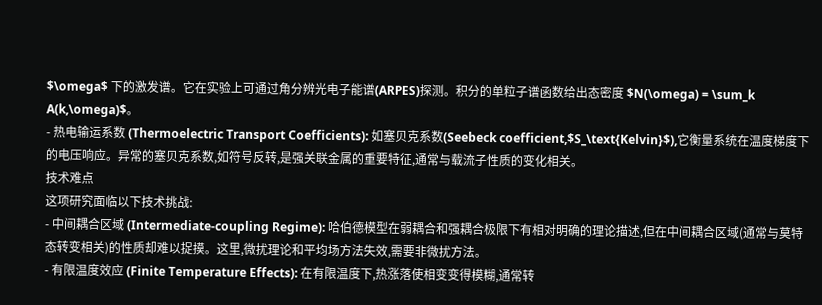$\omega$ 下的激发谱。它在实验上可通过角分辨光电子能谱(ARPES)探测。积分的单粒子谱函数给出态密度 $N(\omega) = \sum_k A(k,\omega)$。
- 热电输运系数 (Thermoelectric Transport Coefficients): 如塞贝克系数(Seebeck coefficient,$S_\text{Kelvin}$),它衡量系统在温度梯度下的电压响应。异常的塞贝克系数,如符号反转,是强关联金属的重要特征,通常与载流子性质的变化相关。
技术难点
这项研究面临以下技术挑战:
- 中间耦合区域 (Intermediate-coupling Regime): 哈伯德模型在弱耦合和强耦合极限下有相对明确的理论描述,但在中间耦合区域(通常与莫特态转变相关)的性质却难以捉摸。这里,微扰理论和平均场方法失效,需要非微扰方法。
- 有限温度效应 (Finite Temperature Effects): 在有限温度下,热涨落使相变变得模糊,通常转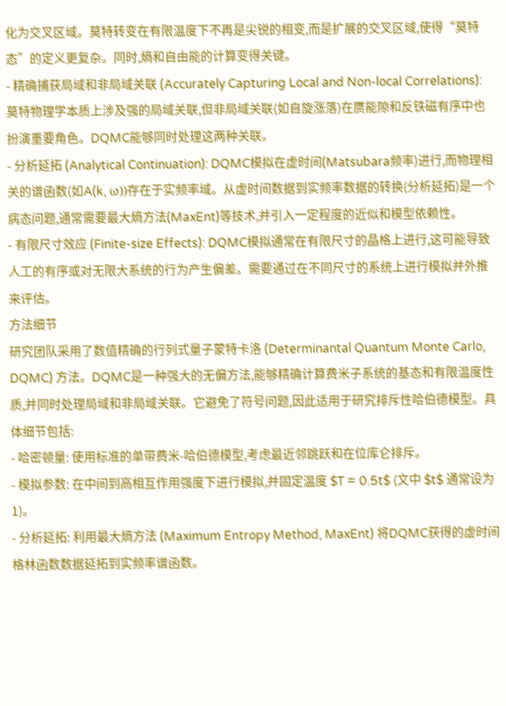化为交叉区域。莫特转变在有限温度下不再是尖锐的相变,而是扩展的交叉区域,使得“莫特态”的定义更复杂。同时,熵和自由能的计算变得关键。
- 精确捕获局域和非局域关联 (Accurately Capturing Local and Non-local Correlations): 莫特物理学本质上涉及强的局域关联,但非局域关联(如自旋涨落)在赝能隙和反铁磁有序中也扮演重要角色。DQMC能够同时处理这两种关联。
- 分析延拓 (Analytical Continuation): DQMC模拟在虚时间(Matsubara频率)进行,而物理相关的谱函数(如A(k, ω))存在于实频率域。从虚时间数据到实频率数据的转换(分析延拓)是一个病态问题,通常需要最大熵方法(MaxEnt)等技术,并引入一定程度的近似和模型依赖性。
- 有限尺寸效应 (Finite-size Effects): DQMC模拟通常在有限尺寸的晶格上进行,这可能导致人工的有序或对无限大系统的行为产生偏差。需要通过在不同尺寸的系统上进行模拟并外推来评估。
方法细节
研究团队采用了数值精确的行列式量子蒙特卡洛 (Determinantal Quantum Monte Carlo, DQMC) 方法。DQMC是一种强大的无偏方法,能够精确计算费米子系统的基态和有限温度性质,并同时处理局域和非局域关联。它避免了符号问题,因此适用于研究排斥性哈伯德模型。具体细节包括:
- 哈密顿量: 使用标准的单带费米-哈伯德模型,考虑最近邻跳跃和在位库仑排斥。
- 模拟参数: 在中间到高相互作用强度下进行模拟,并固定温度 $T = 0.5t$ (文中 $t$ 通常设为1)。
- 分析延拓: 利用最大熵方法 (Maximum Entropy Method, MaxEnt) 将DQMC获得的虚时间格林函数数据延拓到实频率谱函数。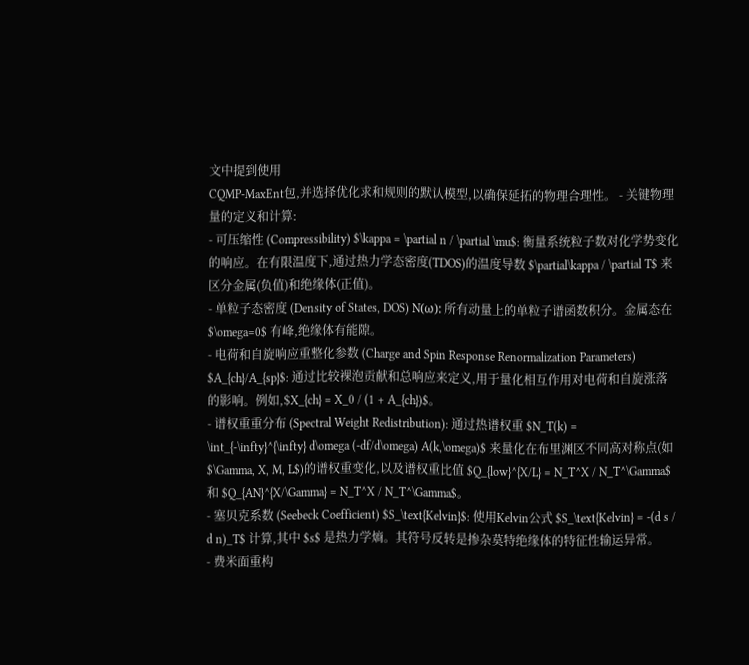文中提到使用
CQMP-MaxEnt包,并选择优化求和规则的默认模型,以确保延拓的物理合理性。 - 关键物理量的定义和计算:
- 可压缩性 (Compressibility) $\kappa = \partial n / \partial \mu$: 衡量系统粒子数对化学势变化的响应。在有限温度下,通过热力学态密度(TDOS)的温度导数 $\partial\kappa / \partial T$ 来区分金属(负值)和绝缘体(正值)。
- 单粒子态密度 (Density of States, DOS) N(ω): 所有动量上的单粒子谱函数积分。金属态在 $\omega=0$ 有峰,绝缘体有能隙。
- 电荷和自旋响应重整化参数 (Charge and Spin Response Renormalization Parameters) $A_{ch}/A_{sp}$: 通过比较裸泡贡献和总响应来定义,用于量化相互作用对电荷和自旋涨落的影响。例如,$X_{ch} = X_0 / (1 + A_{ch})$。
- 谱权重重分布 (Spectral Weight Redistribution): 通过热谱权重 $N_T(k) = \int_{-\infty}^{\infty} d\omega (-df/d\omega) A(k,\omega)$ 来量化在布里渊区不同高对称点(如 $\Gamma, X, M, L$)的谱权重变化,以及谱权重比值 $Q_{low}^{X/L} = N_T^X / N_T^\Gamma$ 和 $Q_{AN}^{X/\Gamma} = N_T^X / N_T^\Gamma$。
- 塞贝克系数 (Seebeck Coefficient) $S_\text{Kelvin}$: 使用Kelvin公式 $S_\text{Kelvin} = -(d s / d n)_T$ 计算,其中 $s$ 是热力学熵。其符号反转是掺杂莫特绝缘体的特征性输运异常。
- 费米面重构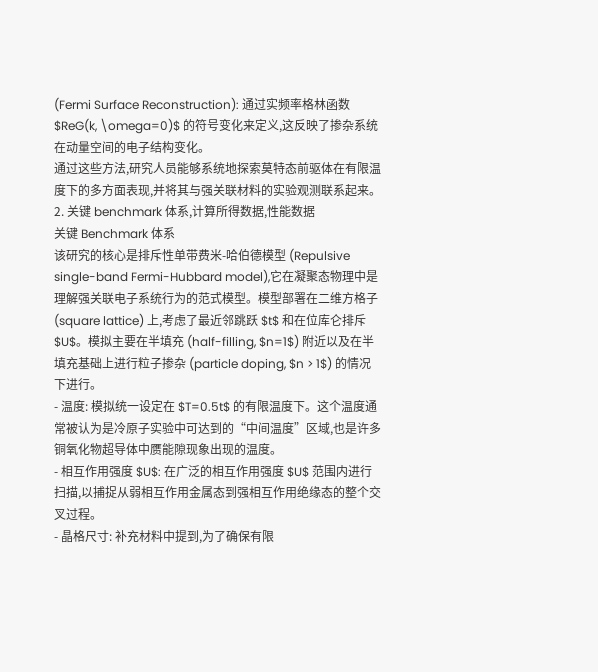(Fermi Surface Reconstruction): 通过实频率格林函数 $ReG(k, \omega=0)$ 的符号变化来定义,这反映了掺杂系统在动量空间的电子结构变化。
通过这些方法,研究人员能够系统地探索莫特态前驱体在有限温度下的多方面表现,并将其与强关联材料的实验观测联系起来。
2. 关键 benchmark 体系,计算所得数据,性能数据
关键 Benchmark 体系
该研究的核心是排斥性单带费米-哈伯德模型 (Repulsive single-band Fermi-Hubbard model),它在凝聚态物理中是理解强关联电子系统行为的范式模型。模型部署在二维方格子 (square lattice) 上,考虑了最近邻跳跃 $t$ 和在位库仑排斥 $U$。模拟主要在半填充 (half-filling, $n=1$) 附近以及在半填充基础上进行粒子掺杂 (particle doping, $n > 1$) 的情况下进行。
- 温度: 模拟统一设定在 $T=0.5t$ 的有限温度下。这个温度通常被认为是冷原子实验中可达到的“中间温度”区域,也是许多铜氧化物超导体中赝能隙现象出现的温度。
- 相互作用强度 $U$: 在广泛的相互作用强度 $U$ 范围内进行扫描,以捕捉从弱相互作用金属态到强相互作用绝缘态的整个交叉过程。
- 晶格尺寸: 补充材料中提到,为了确保有限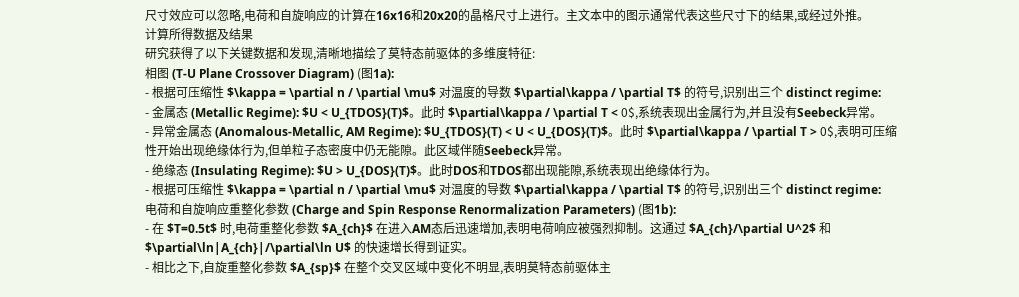尺寸效应可以忽略,电荷和自旋响应的计算在16x16和20x20的晶格尺寸上进行。主文本中的图示通常代表这些尺寸下的结果,或经过外推。
计算所得数据及结果
研究获得了以下关键数据和发现,清晰地描绘了莫特态前驱体的多维度特征:
相图 (T-U Plane Crossover Diagram) (图1a):
- 根据可压缩性 $\kappa = \partial n / \partial \mu$ 对温度的导数 $\partial\kappa / \partial T$ 的符号,识别出三个 distinct regime:
- 金属态 (Metallic Regime): $U < U_{TDOS}(T)$。此时 $\partial\kappa / \partial T < 0$,系统表现出金属行为,并且没有Seebeck异常。
- 异常金属态 (Anomalous-Metallic, AM Regime): $U_{TDOS}(T) < U < U_{DOS}(T)$。此时 $\partial\kappa / \partial T > 0$,表明可压缩性开始出现绝缘体行为,但单粒子态密度中仍无能隙。此区域伴随Seebeck异常。
- 绝缘态 (Insulating Regime): $U > U_{DOS}(T)$。此时DOS和TDOS都出现能隙,系统表现出绝缘体行为。
- 根据可压缩性 $\kappa = \partial n / \partial \mu$ 对温度的导数 $\partial\kappa / \partial T$ 的符号,识别出三个 distinct regime:
电荷和自旋响应重整化参数 (Charge and Spin Response Renormalization Parameters) (图1b):
- 在 $T=0.5t$ 时,电荷重整化参数 $A_{ch}$ 在进入AM态后迅速增加,表明电荷响应被强烈抑制。这通过 $A_{ch}/\partial U^2$ 和 $\partial\ln|A_{ch}|/\partial\ln U$ 的快速增长得到证实。
- 相比之下,自旋重整化参数 $A_{sp}$ 在整个交叉区域中变化不明显,表明莫特态前驱体主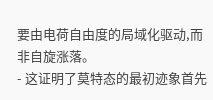要由电荷自由度的局域化驱动,而非自旋涨落。
- 这证明了莫特态的最初迹象首先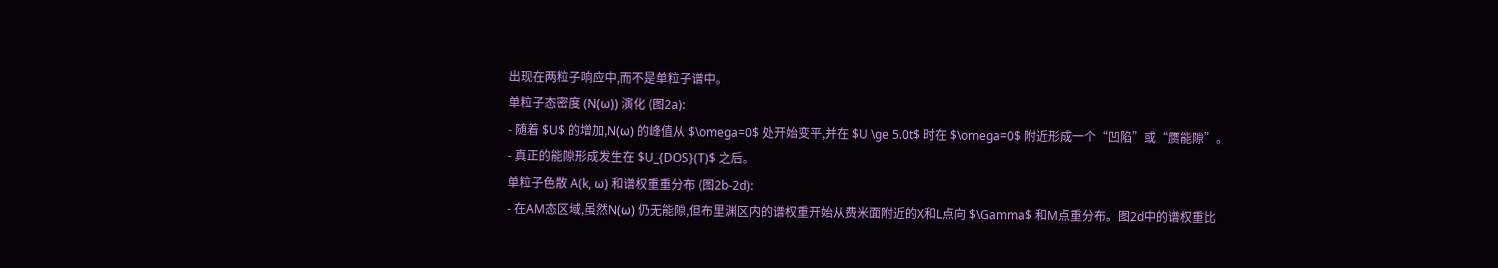出现在两粒子响应中,而不是单粒子谱中。
单粒子态密度 (N(ω)) 演化 (图2a):
- 随着 $U$ 的增加,N(ω) 的峰值从 $\omega=0$ 处开始变平,并在 $U \ge 5.0t$ 时在 $\omega=0$ 附近形成一个“凹陷”或“赝能隙”。
- 真正的能隙形成发生在 $U_{DOS}(T)$ 之后。
单粒子色散 A(k, ω) 和谱权重重分布 (图2b-2d):
- 在AM态区域,虽然N(ω) 仍无能隙,但布里渊区内的谱权重开始从费米面附近的X和L点向 $\Gamma$ 和M点重分布。图2d中的谱权重比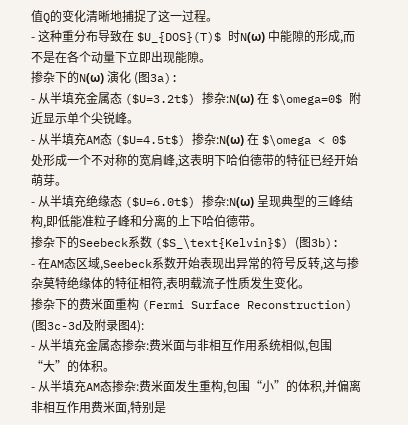值Q的变化清晰地捕捉了这一过程。
- 这种重分布导致在 $U_{DOS}(T)$ 时N(ω) 中能隙的形成,而不是在各个动量下立即出现能隙。
掺杂下的N(ω) 演化 (图3a):
- 从半填充金属态 ($U=3.2t$) 掺杂:N(ω) 在 $\omega=0$ 附近显示单个尖锐峰。
- 从半填充AM态 ($U=4.5t$) 掺杂:N(ω) 在 $\omega < 0$ 处形成一个不对称的宽肩峰,这表明下哈伯德带的特征已经开始萌芽。
- 从半填充绝缘态 ($U=6.0t$) 掺杂:N(ω) 呈现典型的三峰结构,即低能准粒子峰和分离的上下哈伯德带。
掺杂下的Seebeck系数 ($S_\text{Kelvin}$) (图3b):
- 在AM态区域,Seebeck系数开始表现出异常的符号反转,这与掺杂莫特绝缘体的特征相符,表明载流子性质发生变化。
掺杂下的费米面重构 (Fermi Surface Reconstruction) (图3c-3d及附录图4):
- 从半填充金属态掺杂:费米面与非相互作用系统相似,包围“大”的体积。
- 从半填充AM态掺杂:费米面发生重构,包围“小”的体积,并偏离非相互作用费米面,特别是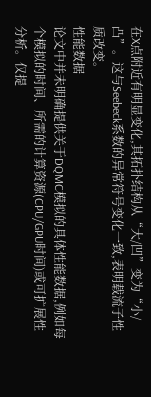在X点附近有明显变化,其拓扑结构从“大/凹”变为“小/凸”。这与Seebeck系数的异常符号变化一致,表明载流子性质改变。
性能数据
论文中并未明确提供关于DQMC模拟的具体性能数据,例如每个模拟的时间、所需的计算资源(CPU/GPU时间)或可扩展性分析。仅提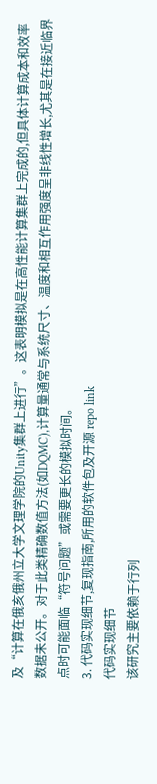及“计算在俄亥俄州立大学文理学院的Unity集群上进行”。这表明模拟是在高性能计算集群上完成的,但具体计算成本和效率数据未公开。对于此类精确数值方法(如DQMC),计算量通常与系统尺寸、温度和相互作用强度呈非线性增长,尤其是在接近临界点时可能面临“符号问题”或需要更长的模拟时间。
3. 代码实现细节,复现指南,所用的软件包及开源 repo link
代码实现细节
该研究主要依赖于行列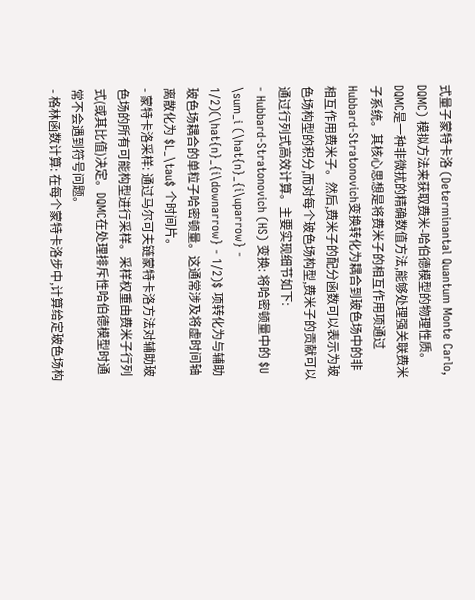式量子蒙特卡洛 (Determinantal Quantum Monte Carlo, DQMC) 模拟方法来获取费米-哈伯德模型的物理性质。DQMC是一种非微扰的精确数值方法,能够处理强关联费米子系统。其核心思想是将费米子的相互作用项通过Hubbard-Stratonovich变换转化为耦合到玻色场中的非相互作用费米子。然后,费米子的配分函数可以表示为玻色场构型的积分,而对每个玻色场构型,费米子的贡献可以通过行列式高效计算。主要实现细节如下:
- Hubbard-Stratonovich (HS) 变换: 将哈密顿量中的 $U \sum_i (\hat{n}_{i\uparrow} - 1/2)(\hat{n}_{i\downarrow} - 1/2)$ 项转化为与辅助玻色场耦合的单粒子哈密顿量。这通常涉及将虚时间轴离散化为 $L_\tau$ 个时间片。
- 蒙特卡洛采样: 通过马尔可夫链蒙特卡洛方法对辅助玻色场的所有可能构型进行采样。采样权重由费米子行列式(或其比值)决定。DQMC在处理排斥性哈伯德模型时通常不会遇到符号问题。
- 格林函数计算: 在每个蒙特卡洛步中,计算给定玻色场构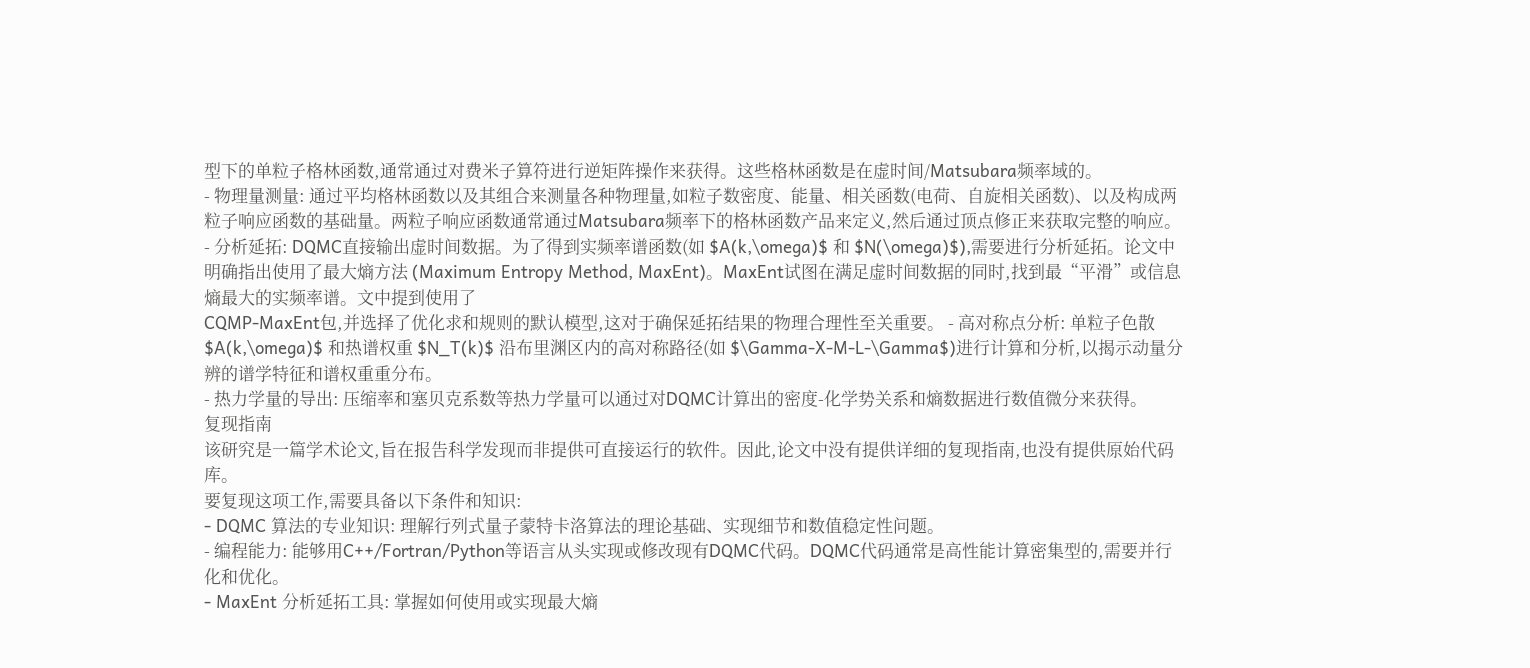型下的单粒子格林函数,通常通过对费米子算符进行逆矩阵操作来获得。这些格林函数是在虚时间/Matsubara频率域的。
- 物理量测量: 通过平均格林函数以及其组合来测量各种物理量,如粒子数密度、能量、相关函数(电荷、自旋相关函数)、以及构成两粒子响应函数的基础量。两粒子响应函数通常通过Matsubara频率下的格林函数产品来定义,然后通过顶点修正来获取完整的响应。
- 分析延拓: DQMC直接输出虚时间数据。为了得到实频率谱函数(如 $A(k,\omega)$ 和 $N(\omega)$),需要进行分析延拓。论文中明确指出使用了最大熵方法 (Maximum Entropy Method, MaxEnt)。MaxEnt试图在满足虚时间数据的同时,找到最“平滑”或信息熵最大的实频率谱。文中提到使用了
CQMP-MaxEnt包,并选择了优化求和规则的默认模型,这对于确保延拓结果的物理合理性至关重要。 - 高对称点分析: 单粒子色散 $A(k,\omega)$ 和热谱权重 $N_T(k)$ 沿布里渊区内的高对称路径(如 $\Gamma-X-M-L-\Gamma$)进行计算和分析,以揭示动量分辨的谱学特征和谱权重重分布。
- 热力学量的导出: 压缩率和塞贝克系数等热力学量可以通过对DQMC计算出的密度-化学势关系和熵数据进行数值微分来获得。
复现指南
该研究是一篇学术论文,旨在报告科学发现而非提供可直接运行的软件。因此,论文中没有提供详细的复现指南,也没有提供原始代码库。
要复现这项工作,需要具备以下条件和知识:
- DQMC 算法的专业知识: 理解行列式量子蒙特卡洛算法的理论基础、实现细节和数值稳定性问题。
- 编程能力: 能够用C++/Fortran/Python等语言从头实现或修改现有DQMC代码。DQMC代码通常是高性能计算密集型的,需要并行化和优化。
- MaxEnt 分析延拓工具: 掌握如何使用或实现最大熵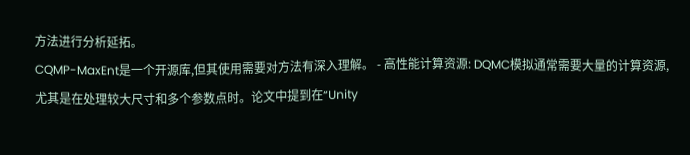方法进行分析延拓。
CQMP-MaxEnt是一个开源库,但其使用需要对方法有深入理解。 - 高性能计算资源: DQMC模拟通常需要大量的计算资源,尤其是在处理较大尺寸和多个参数点时。论文中提到在“Unity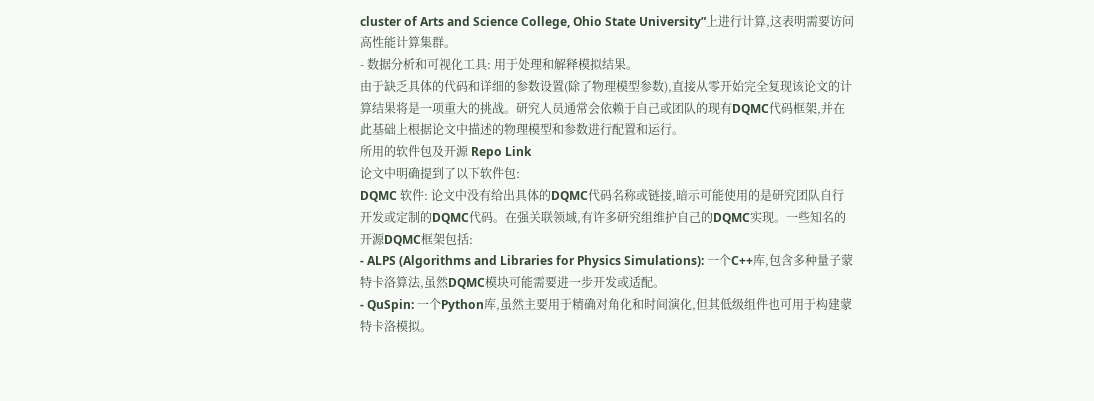cluster of Arts and Science College, Ohio State University”上进行计算,这表明需要访问高性能计算集群。
- 数据分析和可视化工具: 用于处理和解释模拟结果。
由于缺乏具体的代码和详细的参数设置(除了物理模型参数),直接从零开始完全复现该论文的计算结果将是一项重大的挑战。研究人员通常会依赖于自己或团队的现有DQMC代码框架,并在此基础上根据论文中描述的物理模型和参数进行配置和运行。
所用的软件包及开源 Repo Link
论文中明确提到了以下软件包:
DQMC 软件: 论文中没有给出具体的DQMC代码名称或链接,暗示可能使用的是研究团队自行开发或定制的DQMC代码。在强关联领域,有许多研究组维护自己的DQMC实现。一些知名的开源DQMC框架包括:
- ALPS (Algorithms and Libraries for Physics Simulations): 一个C++库,包含多种量子蒙特卡洛算法,虽然DQMC模块可能需要进一步开发或适配。
- QuSpin: 一个Python库,虽然主要用于精确对角化和时间演化,但其低级组件也可用于构建蒙特卡洛模拟。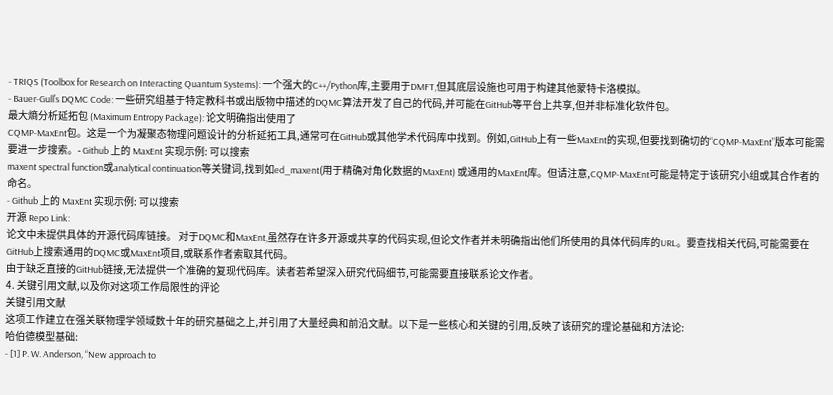- TRIQS (Toolbox for Research on Interacting Quantum Systems): 一个强大的C++/Python库,主要用于DMFT,但其底层设施也可用于构建其他蒙特卡洛模拟。
- Bauer-Gull’s DQMC Code: 一些研究组基于特定教科书或出版物中描述的DQMC算法开发了自己的代码,并可能在GitHub等平台上共享,但并非标准化软件包。
最大熵分析延拓包 (Maximum Entropy Package): 论文明确指出使用了
CQMP-MaxEnt包。这是一个为凝聚态物理问题设计的分析延拓工具,通常可在GitHub或其他学术代码库中找到。例如,GitHub上有一些MaxEnt的实现,但要找到确切的“CQMP-MaxEnt”版本可能需要进一步搜索。- Github 上的 MaxEnt 实现示例: 可以搜索
maxent spectral function或analytical continuation等关键词,找到如ed_maxent(用于精确对角化数据的MaxEnt) 或通用的MaxEnt库。但请注意,CQMP-MaxEnt可能是特定于该研究小组或其合作者的命名。
- Github 上的 MaxEnt 实现示例: 可以搜索
开源 Repo Link:
论文中未提供具体的开源代码库链接。 对于DQMC和MaxEnt,虽然存在许多开源或共享的代码实现,但论文作者并未明确指出他们所使用的具体代码库的URL。要查找相关代码,可能需要在GitHub上搜索通用的DQMC或MaxEnt项目,或联系作者索取其代码。
由于缺乏直接的GitHub链接,无法提供一个准确的复现代码库。读者若希望深入研究代码细节,可能需要直接联系论文作者。
4. 关键引用文献,以及你对这项工作局限性的评论
关键引用文献
这项工作建立在强关联物理学领域数十年的研究基础之上,并引用了大量经典和前沿文献。以下是一些核心和关键的引用,反映了该研究的理论基础和方法论:
哈伯德模型基础:
- [1] P. W. Anderson, “New approach to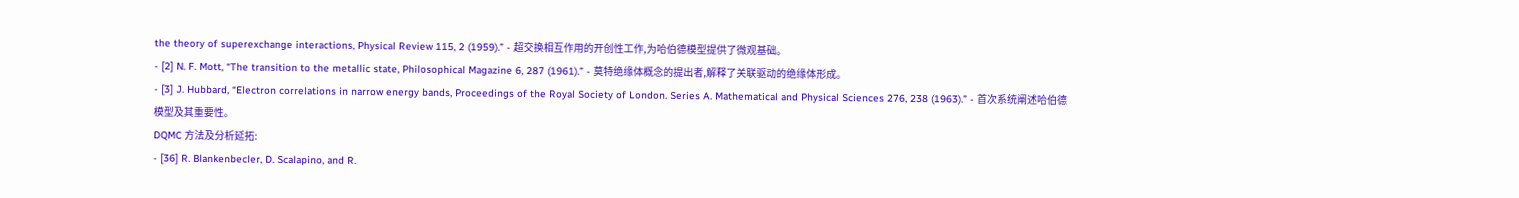the theory of superexchange interactions, Physical Review 115, 2 (1959).” - 超交换相互作用的开创性工作,为哈伯德模型提供了微观基础。
- [2] N. F. Mott, “The transition to the metallic state, Philosophical Magazine 6, 287 (1961).” - 莫特绝缘体概念的提出者,解释了关联驱动的绝缘体形成。
- [3] J. Hubbard, “Electron correlations in narrow energy bands, Proceedings of the Royal Society of London. Series A. Mathematical and Physical Sciences 276, 238 (1963).” - 首次系统阐述哈伯德模型及其重要性。
DQMC 方法及分析延拓:
- [36] R. Blankenbecler, D. Scalapino, and R.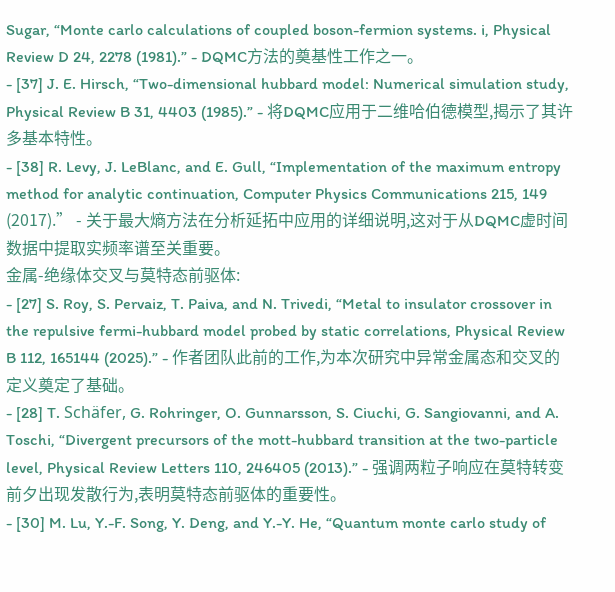Sugar, “Monte carlo calculations of coupled boson-fermion systems. i, Physical Review D 24, 2278 (1981).” - DQMC方法的奠基性工作之一。
- [37] J. E. Hirsch, “Two-dimensional hubbard model: Numerical simulation study, Physical Review B 31, 4403 (1985).” - 将DQMC应用于二维哈伯德模型,揭示了其许多基本特性。
- [38] R. Levy, J. LeBlanc, and E. Gull, “Implementation of the maximum entropy method for analytic continuation, Computer Physics Communications 215, 149 (2017).” - 关于最大熵方法在分析延拓中应用的详细说明,这对于从DQMC虚时间数据中提取实频率谱至关重要。
金属-绝缘体交叉与莫特态前驱体:
- [27] S. Roy, S. Pervaiz, T. Paiva, and N. Trivedi, “Metal to insulator crossover in the repulsive fermi-hubbard model probed by static correlations, Physical Review B 112, 165144 (2025).” - 作者团队此前的工作,为本次研究中异常金属态和交叉的定义奠定了基础。
- [28] T. Schäfer, G. Rohringer, O. Gunnarsson, S. Ciuchi, G. Sangiovanni, and A. Toschi, “Divergent precursors of the mott-hubbard transition at the two-particle level, Physical Review Letters 110, 246405 (2013).” - 强调两粒子响应在莫特转变前夕出现发散行为,表明莫特态前驱体的重要性。
- [30] M. Lu, Y.-F. Song, Y. Deng, and Y.-Y. He, “Quantum monte carlo study of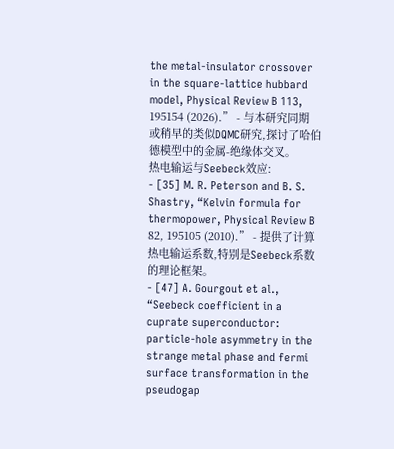the metal-insulator crossover in the square-lattice hubbard model, Physical Review B 113, 195154 (2026).” - 与本研究同期或稍早的类似DQMC研究,探讨了哈伯德模型中的金属-绝缘体交叉。
热电输运与Seebeck效应:
- [35] M. R. Peterson and B. S. Shastry, “Kelvin formula for thermopower, Physical Review B 82, 195105 (2010).” - 提供了计算热电输运系数,特别是Seebeck系数的理论框架。
- [47] A. Gourgout et al., “Seebeck coefficient in a cuprate superconductor: particle-hole asymmetry in the strange metal phase and fermi surface transformation in the pseudogap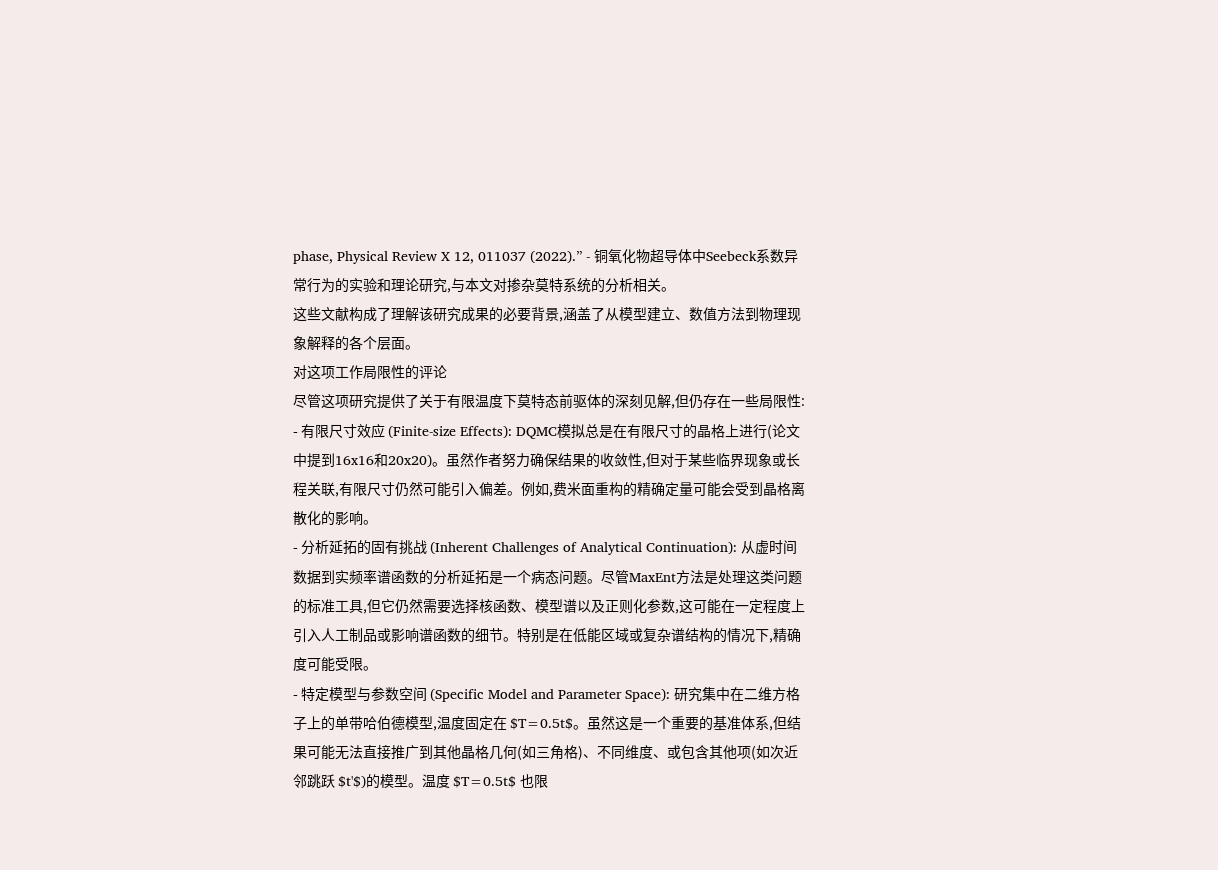phase, Physical Review X 12, 011037 (2022).” - 铜氧化物超导体中Seebeck系数异常行为的实验和理论研究,与本文对掺杂莫特系统的分析相关。
这些文献构成了理解该研究成果的必要背景,涵盖了从模型建立、数值方法到物理现象解释的各个层面。
对这项工作局限性的评论
尽管这项研究提供了关于有限温度下莫特态前驱体的深刻见解,但仍存在一些局限性:
- 有限尺寸效应 (Finite-size Effects): DQMC模拟总是在有限尺寸的晶格上进行(论文中提到16x16和20x20)。虽然作者努力确保结果的收敛性,但对于某些临界现象或长程关联,有限尺寸仍然可能引入偏差。例如,费米面重构的精确定量可能会受到晶格离散化的影响。
- 分析延拓的固有挑战 (Inherent Challenges of Analytical Continuation): 从虚时间数据到实频率谱函数的分析延拓是一个病态问题。尽管MaxEnt方法是处理这类问题的标准工具,但它仍然需要选择核函数、模型谱以及正则化参数,这可能在一定程度上引入人工制品或影响谱函数的细节。特别是在低能区域或复杂谱结构的情况下,精确度可能受限。
- 特定模型与参数空间 (Specific Model and Parameter Space): 研究集中在二维方格子上的单带哈伯德模型,温度固定在 $T=0.5t$。虽然这是一个重要的基准体系,但结果可能无法直接推广到其他晶格几何(如三角格)、不同维度、或包含其他项(如次近邻跳跃 $t'$)的模型。温度 $T=0.5t$ 也限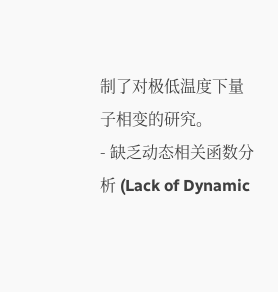制了对极低温度下量子相变的研究。
- 缺乏动态相关函数分析 (Lack of Dynamic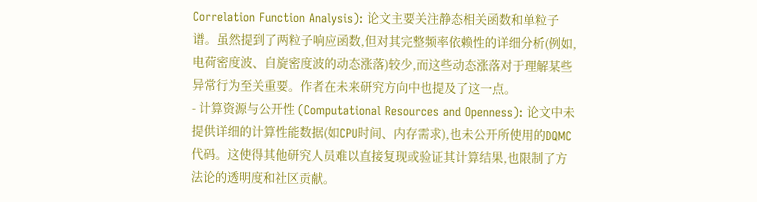Correlation Function Analysis): 论文主要关注静态相关函数和单粒子谱。虽然提到了两粒子响应函数,但对其完整频率依赖性的详细分析(例如,电荷密度波、自旋密度波的动态涨落)较少,而这些动态涨落对于理解某些异常行为至关重要。作者在未来研究方向中也提及了这一点。
- 计算资源与公开性 (Computational Resources and Openness): 论文中未提供详细的计算性能数据(如CPU时间、内存需求),也未公开所使用的DQMC代码。这使得其他研究人员难以直接复现或验证其计算结果,也限制了方法论的透明度和社区贡献。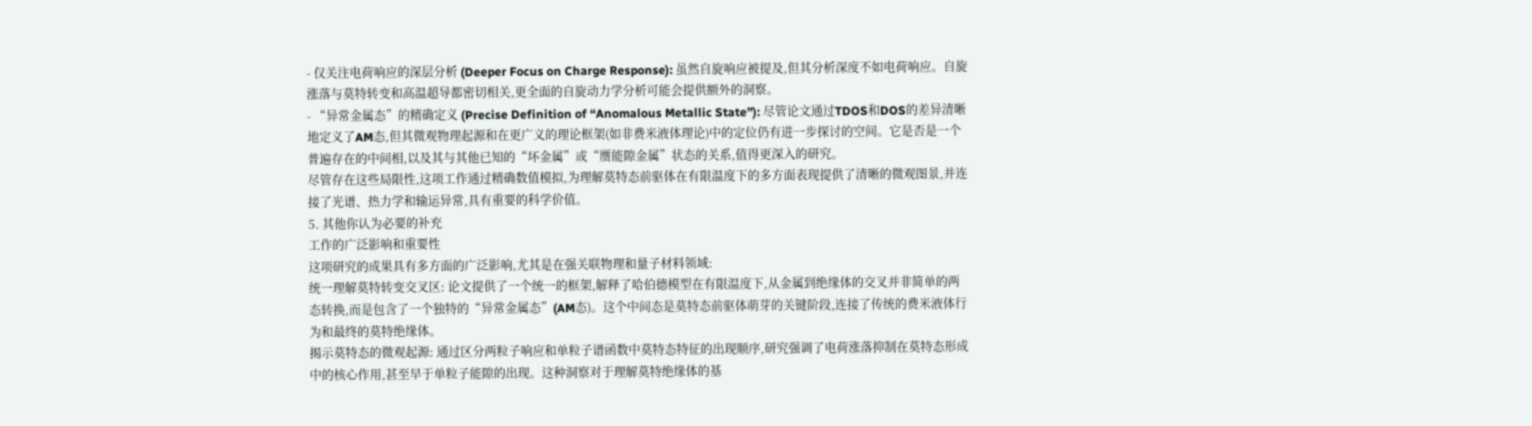- 仅关注电荷响应的深层分析 (Deeper Focus on Charge Response): 虽然自旋响应被提及,但其分析深度不如电荷响应。自旋涨落与莫特转变和高温超导都密切相关,更全面的自旋动力学分析可能会提供额外的洞察。
- “异常金属态”的精确定义 (Precise Definition of “Anomalous Metallic State”): 尽管论文通过TDOS和DOS的差异清晰地定义了AM态,但其微观物理起源和在更广义的理论框架(如非费米液体理论)中的定位仍有进一步探讨的空间。它是否是一个普遍存在的中间相,以及其与其他已知的“坏金属”或“赝能隙金属”状态的关系,值得更深入的研究。
尽管存在这些局限性,这项工作通过精确数值模拟,为理解莫特态前驱体在有限温度下的多方面表现提供了清晰的微观图景,并连接了光谱、热力学和输运异常,具有重要的科学价值。
5. 其他你认为必要的补充
工作的广泛影响和重要性
这项研究的成果具有多方面的广泛影响,尤其是在强关联物理和量子材料领域:
统一理解莫特转变交叉区: 论文提供了一个统一的框架,解释了哈伯德模型在有限温度下,从金属到绝缘体的交叉并非简单的两态转换,而是包含了一个独特的“异常金属态”(AM态)。这个中间态是莫特态前驱体萌芽的关键阶段,连接了传统的费米液体行为和最终的莫特绝缘体。
揭示莫特态的微观起源: 通过区分两粒子响应和单粒子谱函数中莫特态特征的出现顺序,研究强调了电荷涨落抑制在莫特态形成中的核心作用,甚至早于单粒子能隙的出现。这种洞察对于理解莫特绝缘体的基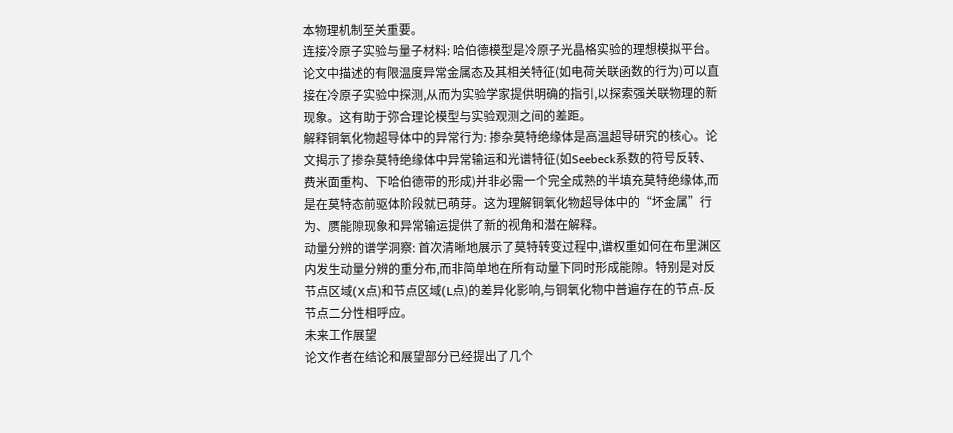本物理机制至关重要。
连接冷原子实验与量子材料: 哈伯德模型是冷原子光晶格实验的理想模拟平台。论文中描述的有限温度异常金属态及其相关特征(如电荷关联函数的行为)可以直接在冷原子实验中探测,从而为实验学家提供明确的指引,以探索强关联物理的新现象。这有助于弥合理论模型与实验观测之间的差距。
解释铜氧化物超导体中的异常行为: 掺杂莫特绝缘体是高温超导研究的核心。论文揭示了掺杂莫特绝缘体中异常输运和光谱特征(如Seebeck系数的符号反转、费米面重构、下哈伯德带的形成)并非必需一个完全成熟的半填充莫特绝缘体,而是在莫特态前驱体阶段就已萌芽。这为理解铜氧化物超导体中的“坏金属”行为、赝能隙现象和异常输运提供了新的视角和潜在解释。
动量分辨的谱学洞察: 首次清晰地展示了莫特转变过程中,谱权重如何在布里渊区内发生动量分辨的重分布,而非简单地在所有动量下同时形成能隙。特别是对反节点区域(X点)和节点区域(L点)的差异化影响,与铜氧化物中普遍存在的节点-反节点二分性相呼应。
未来工作展望
论文作者在结论和展望部分已经提出了几个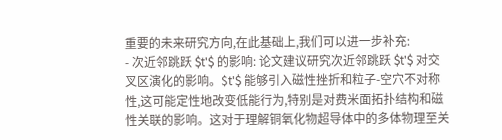重要的未来研究方向,在此基础上,我们可以进一步补充:
- 次近邻跳跃 $t'$ 的影响: 论文建议研究次近邻跳跃 $t'$ 对交叉区演化的影响。$t'$ 能够引入磁性挫折和粒子-空穴不对称性,这可能定性地改变低能行为,特别是对费米面拓扑结构和磁性关联的影响。这对于理解铜氧化物超导体中的多体物理至关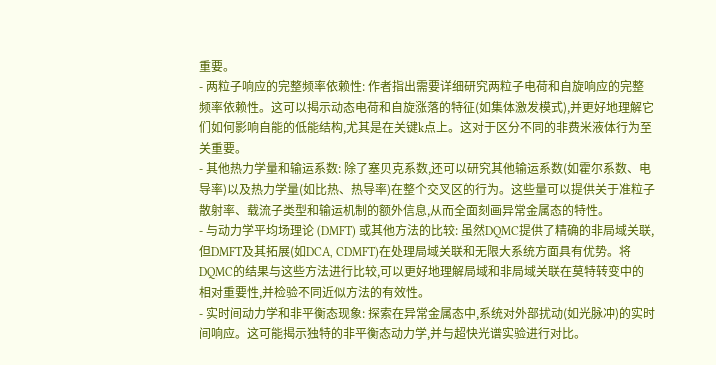重要。
- 两粒子响应的完整频率依赖性: 作者指出需要详细研究两粒子电荷和自旋响应的完整频率依赖性。这可以揭示动态电荷和自旋涨落的特征(如集体激发模式),并更好地理解它们如何影响自能的低能结构,尤其是在关键k点上。这对于区分不同的非费米液体行为至关重要。
- 其他热力学量和输运系数: 除了塞贝克系数,还可以研究其他输运系数(如霍尔系数、电导率)以及热力学量(如比热、热导率)在整个交叉区的行为。这些量可以提供关于准粒子散射率、载流子类型和输运机制的额外信息,从而全面刻画异常金属态的特性。
- 与动力学平均场理论 (DMFT) 或其他方法的比较: 虽然DQMC提供了精确的非局域关联,但DMFT及其拓展(如DCA, CDMFT)在处理局域关联和无限大系统方面具有优势。将DQMC的结果与这些方法进行比较,可以更好地理解局域和非局域关联在莫特转变中的相对重要性,并检验不同近似方法的有效性。
- 实时间动力学和非平衡态现象: 探索在异常金属态中,系统对外部扰动(如光脉冲)的实时间响应。这可能揭示独特的非平衡态动力学,并与超快光谱实验进行对比。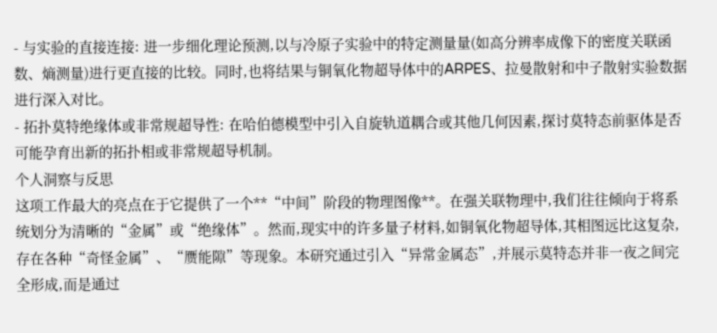- 与实验的直接连接: 进一步细化理论预测,以与冷原子实验中的特定测量量(如高分辨率成像下的密度关联函数、熵测量)进行更直接的比较。同时,也将结果与铜氧化物超导体中的ARPES、拉曼散射和中子散射实验数据进行深入对比。
- 拓扑莫特绝缘体或非常规超导性: 在哈伯德模型中引入自旋轨道耦合或其他几何因素,探讨莫特态前驱体是否可能孕育出新的拓扑相或非常规超导机制。
个人洞察与反思
这项工作最大的亮点在于它提供了一个**“中间”阶段的物理图像**。在强关联物理中,我们往往倾向于将系统划分为清晰的“金属”或“绝缘体”。然而,现实中的许多量子材料,如铜氧化物超导体,其相图远比这复杂,存在各种“奇怪金属”、“赝能隙”等现象。本研究通过引入“异常金属态”,并展示莫特态并非一夜之间完全形成,而是通过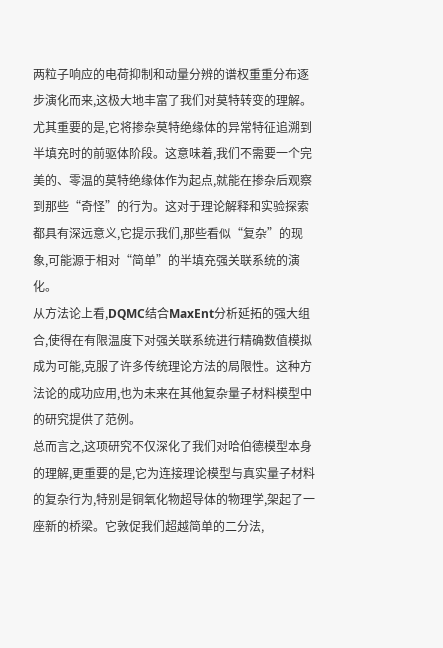两粒子响应的电荷抑制和动量分辨的谱权重重分布逐步演化而来,这极大地丰富了我们对莫特转变的理解。
尤其重要的是,它将掺杂莫特绝缘体的异常特征追溯到半填充时的前驱体阶段。这意味着,我们不需要一个完美的、零温的莫特绝缘体作为起点,就能在掺杂后观察到那些“奇怪”的行为。这对于理论解释和实验探索都具有深远意义,它提示我们,那些看似“复杂”的现象,可能源于相对“简单”的半填充强关联系统的演化。
从方法论上看,DQMC结合MaxEnt分析延拓的强大组合,使得在有限温度下对强关联系统进行精确数值模拟成为可能,克服了许多传统理论方法的局限性。这种方法论的成功应用,也为未来在其他复杂量子材料模型中的研究提供了范例。
总而言之,这项研究不仅深化了我们对哈伯德模型本身的理解,更重要的是,它为连接理论模型与真实量子材料的复杂行为,特别是铜氧化物超导体的物理学,架起了一座新的桥梁。它敦促我们超越简单的二分法,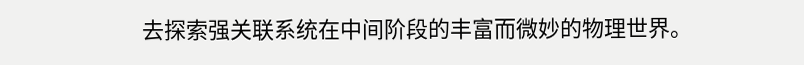去探索强关联系统在中间阶段的丰富而微妙的物理世界。